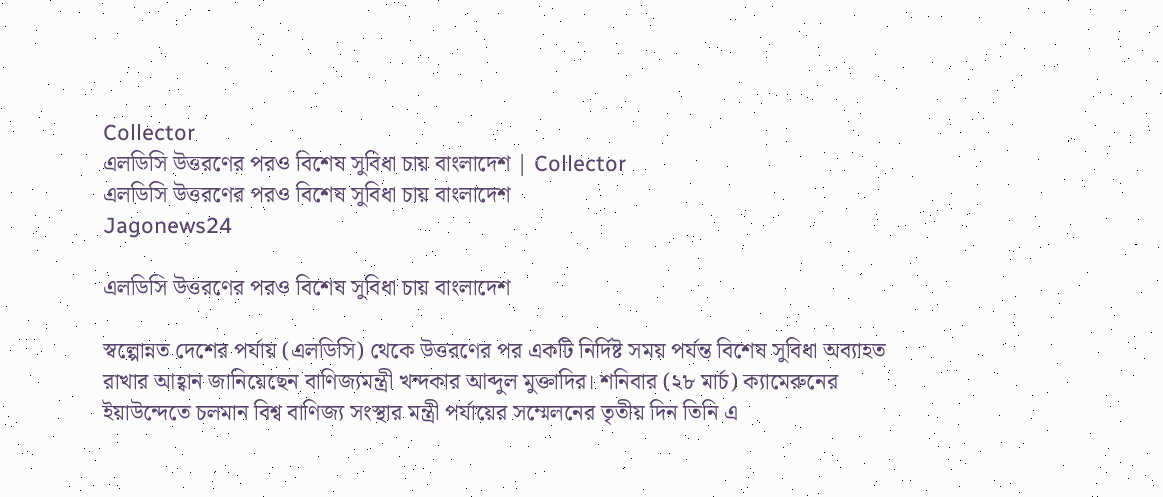Collector
এলডিসি উত্তরণের পরও বিশেষ সুবিধা চায় বাংলাদেশ | Collector
এলডিসি উত্তরণের পরও বিশেষ সুবিধা চায় বাংলাদেশ
Jagonews24

এলডিসি উত্তরণের পরও বিশেষ সুবিধা চায় বাংলাদেশ

স্বল্পোন্নত দেশের পর্যায় (এলডিসি) থেকে উত্তরণের পর একটি নির্দিষ্ট সময় পর্যন্ত বিশেষ সুবিধা অব্যাহত রাখার আহ্বান জানিয়েছেন বাণিজ্যমন্ত্রী খন্দকার আব্দুল মুক্তাদির। শনিবার (২৮ মার্চ) ক্যামেরুনের ইয়াউন্দেতে চলমান বিশ্ব বাণিজ্য সংস্থার মন্ত্রী পর্যায়ের সম্মেলনের তৃতীয় দিন তিনি এ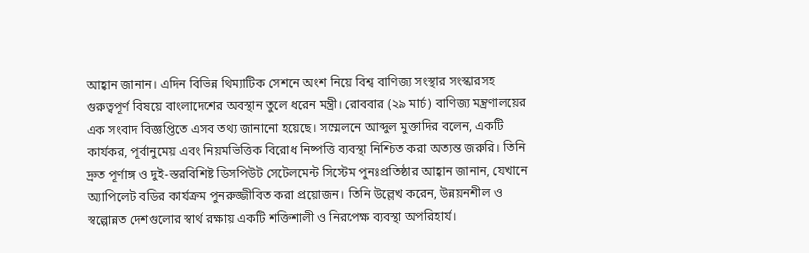আহ্বান জানান। এদিন বিভিন্ন থিম্যাটিক সেশনে অংশ নিয়ে বিশ্ব বাণিজ্য সংস্থার সংস্কারসহ গুরুত্বপূর্ণ বিষয়ে বাংলাদেশের অবস্থান তুলে ধরেন মন্ত্রী। রোববার (২৯ মার্চ) বাণিজ্য মন্ত্রণালয়ের এক সংবাদ বিজ্ঞপ্তিতে এসব তথ্য জানানো হয়েছে। সম্মেলনে আব্দুল মুক্তাদির বলেন, একটি কার্যকর, পূর্বানুমেয় এবং নিয়মভিত্তিক বিরোধ নিষ্পত্তি ব্যবস্থা নিশ্চিত করা অত্যন্ত জরুরি। তিনি দ্রুত পূর্ণাঙ্গ ও দুই-স্তরবিশিষ্ট ডিসপিউট সেটেলমেন্ট সিস্টেম পুনঃপ্রতিষ্ঠার আহ্বান জানান, যেখানে অ্যাপিলেট বডির কার্যক্রম পুনরুজ্জীবিত করা প্রয়োজন। তিনি উল্লেখ করেন, উন্নয়নশীল ও স্বল্পোন্নত দেশগুলোর স্বার্থ রক্ষায় একটি শক্তিশালী ও নিরপেক্ষ ব্যবস্থা অপরিহার্য।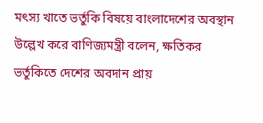মৎস্য খাতে ভর্তুকি বিষয়ে বাংলাদেশের অবস্থান উল্লেখ করে বাণিজ্যমন্ত্রী বলেন, ক্ষতিকর ভর্তুকিতে দেশের অবদান প্রায়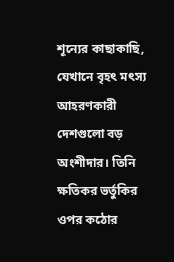শূন্যের কাছাকাছি, যেখানে বৃহৎ মৎস্য আহরণকারী দেশগুলো বড় অংশীদার। তিনি ক্ষতিকর ভর্তুকির ওপর কঠোর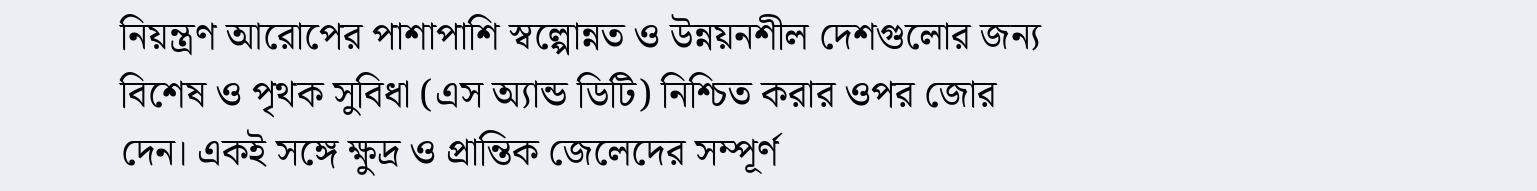নিয়ন্ত্রণ আরোপের পাশাপাশি স্বল্পোন্নত ও উন্নয়নশীল দেশগুলোর জন্য বিশেষ ও পৃথক সুবিধা (এস অ্যান্ড ডিটি) নিশ্চিত করার ওপর জোর দেন। একই সঙ্গে ক্ষুদ্র ও প্রান্তিক জেলেদের সম্পূর্ণ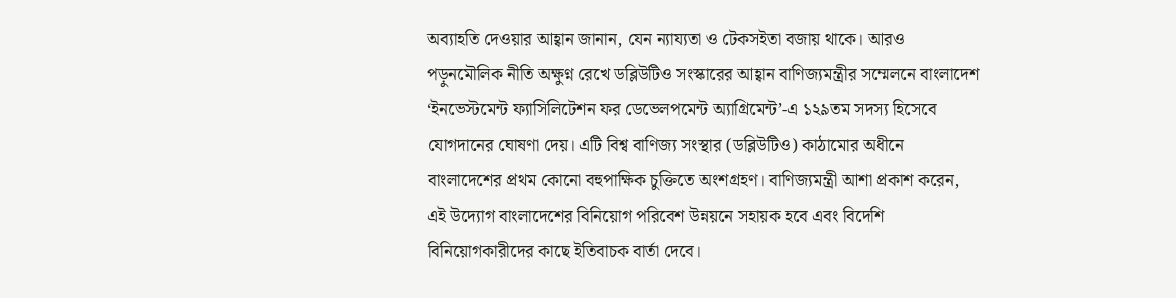অব্যাহতি দেওয়ার আহ্বান জানান, যেন ন্যায্যতা ও টেকসইতা বজায় থাকে। আরও পড়ুনমৌলিক নীতি অক্ষুণ্ন রেখে ডব্লিউটিও সংস্কারের আহ্বান বাণিজ্যমন্ত্রীর সম্মেলনে বাংলাদেশ ‘ইনভেস্টমেন্ট ফ্যাসিলিটেশন ফর ডেভেলপমেন্ট অ্যাগ্রিমেন্ট’-এ ১২৯তম সদস্য হিসেবে যোগদানের ঘোষণা দেয়। এটি বিশ্ব বাণিজ্য সংস্থার (ডব্লিউটিও) কাঠামোর অধীনে বাংলাদেশের প্রথম কোনো বহুপাক্ষিক চুক্তিতে অংশগ্রহণ। বাণিজ্যমন্ত্রী আশা প্রকাশ করেন, এই উদ্যোগ বাংলাদেশের বিনিয়োগ পরিবেশ উন্নয়নে সহায়ক হবে এবং বিদেশি বিনিয়োগকারীদের কাছে ইতিবাচক বার্তা দেবে।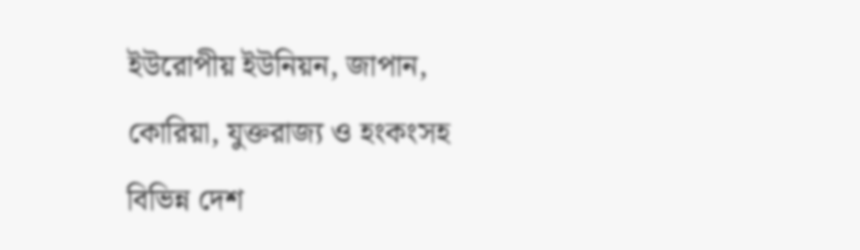ইউরোপীয় ইউনিয়ন, জাপান, কোরিয়া, যুক্তরাজ্য ও হংকংসহ বিভিন্ন দেশ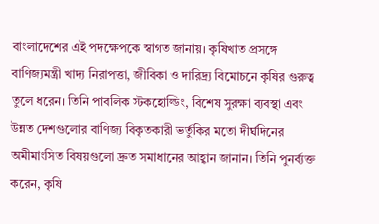বাংলাদেশের এই পদক্ষেপকে স্বাগত জানায়। কৃষিখাত প্রসঙ্গে বাণিজ্যমন্ত্রী খাদ্য নিরাপত্তা, জীবিকা ও দারিদ্র্য বিমোচনে কৃষির গুরুত্ব তুলে ধরেন। তিনি পাবলিক স্টকহোল্ডিং, বিশেষ সুরক্ষা ব্যবস্থা এবং উন্নত দেশগুলোর বাণিজ্য বিকৃতকারী ভর্তুকির মতো দীর্ঘদিনের অমীমাংসিত বিষয়গুলো দ্রুত সমাধানের আহ্বান জানান। তিনি পুনর্ব্যক্ত করেন, কৃষি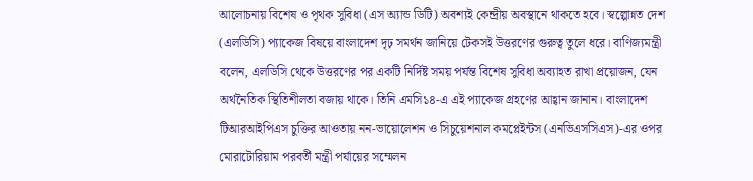আলোচনায় বিশেষ ও পৃথক সুবিধা (এস অ্যান্ড ডিটি) অবশ্যই কেন্দ্রীয় অবস্থানে থাকতে হবে। স্বল্পোন্নত দেশ (এলডিসি) প্যাকেজ বিষয়ে বাংলাদেশ দৃঢ় সমর্থন জানিয়ে টেকসই উত্তরণের গুরুত্ব তুলে ধরে। বাণিজ্যমন্ত্রী বলেন, এলডিসি থেকে উত্তরণের পর একটি নির্দিষ্ট সময় পর্যন্ত বিশেষ সুবিধা অব্যাহত রাখা প্রয়োজন, যেন অর্থনৈতিক স্থিতিশীলতা বজায় থাকে। তিনি এমসি১৪-এ এই প্যাকেজ গ্রহণের আহ্বান জানান। বাংলাদেশ টিআরআইপিএস চুক্তির আওতায় নন-ভায়োলেশন ও সিচুয়েশনাল কমপ্লেইন্টস (এনভিএসসিএস)-এর ওপর মোরাটোরিয়াম পরবর্তী মন্ত্রী পর্যায়ের সম্মেলন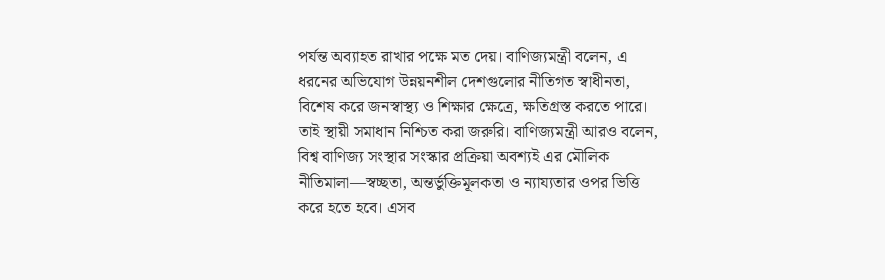পর্যন্ত অব্যাহত রাখার পক্ষে মত দেয়। বাণিজ্যমন্ত্রী বলেন, এ ধরনের অভিযোগ উন্নয়নশীল দেশগুলোর নীতিগত স্বাধীনতা, বিশেষ করে জনস্বাস্থ্য ও শিক্ষার ক্ষেত্রে, ক্ষতিগ্রস্ত করতে পারে। তাই স্থায়ী সমাধান নিশ্চিত করা জরুরি। বাণিজ্যমন্ত্রী আরও বলেন, বিশ্ব বাণিজ্য সংস্থার সংস্কার প্রক্রিয়া অবশ্যই এর মৌলিক নীতিমালা—স্বচ্ছতা, অন্তর্ভুক্তিমূলকতা ও ন্যায্যতার ওপর ভিত্তি করে হতে হবে। এসব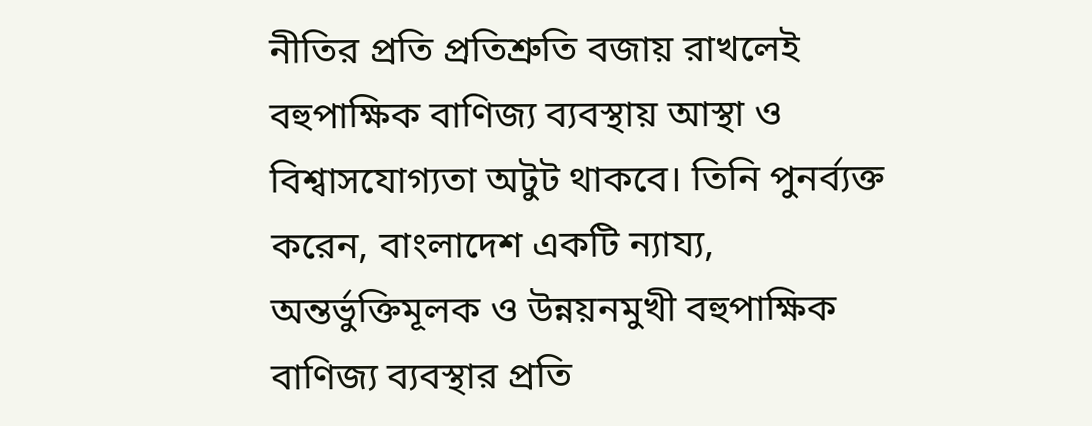নীতির প্রতি প্রতিশ্রুতি বজায় রাখলেই বহুপাক্ষিক বাণিজ্য ব্যবস্থায় আস্থা ও বিশ্বাসযোগ্যতা অটুট থাকবে। তিনি পুনর্ব্যক্ত করেন, বাংলাদেশ একটি ন্যায্য, অন্তর্ভুক্তিমূলক ও উন্নয়নমুখী বহুপাক্ষিক বাণিজ্য ব্যবস্থার প্রতি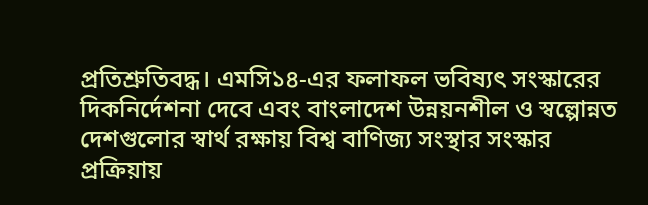প্রতিশ্রুতিবদ্ধ। এমসি১৪-এর ফলাফল ভবিষ্যৎ সংস্কারের দিকনির্দেশনা দেবে এবং বাংলাদেশ উন্নয়নশীল ও স্বল্পোন্নত দেশগুলোর স্বার্থ রক্ষায় বিশ্ব বাণিজ্য সংস্থার সংস্কার প্রক্রিয়ায়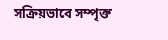সক্রিয়ভাবে সম্পৃক্ত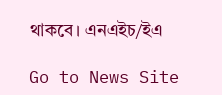থাকবে। এনএইচ/ইএ

Go to News Site